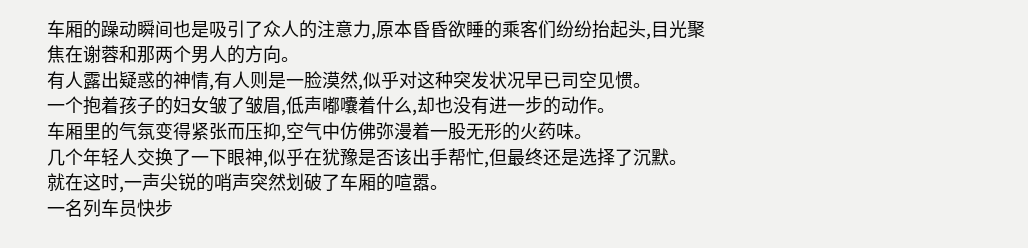车厢的躁动瞬间也是吸引了众人的注意力,原本昏昏欲睡的乘客们纷纷抬起头,目光聚焦在谢蓉和那两个男人的方向。
有人露出疑惑的神情,有人则是一脸漠然,似乎对这种突发状况早已司空见惯。
一个抱着孩子的妇女皱了皱眉,低声嘟囔着什么,却也没有进一步的动作。
车厢里的气氛变得紧张而压抑,空气中仿佛弥漫着一股无形的火药味。
几个年轻人交换了一下眼神,似乎在犹豫是否该出手帮忙,但最终还是选择了沉默。
就在这时,一声尖锐的哨声突然划破了车厢的喧嚣。
一名列车员快步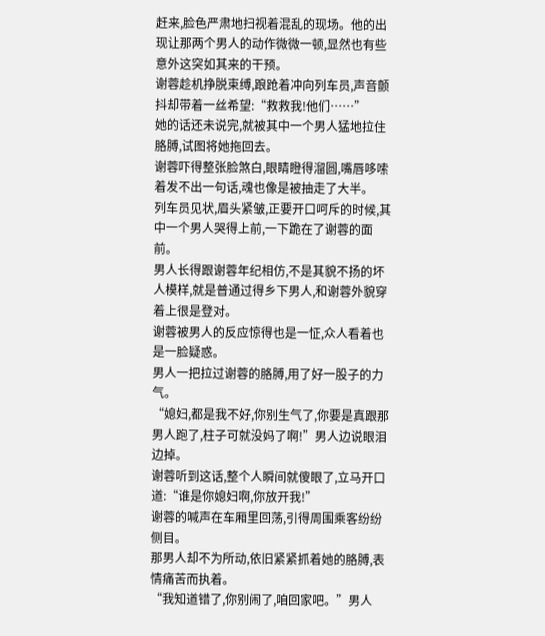赶来,脸色严肃地扫视着混乱的现场。他的出现让那两个男人的动作微微一顿,显然也有些意外这突如其来的干预。
谢蓉趁机挣脱束缚,踉跄着冲向列车员,声音颤抖却带着一丝希望:“救救我!他们……”
她的话还未说完,就被其中一个男人猛地拉住胳膊,试图将她拖回去。
谢蓉吓得整张脸煞白,眼睛瞪得溜圆,嘴唇哆嗦着发不出一句话,魂也像是被抽走了大半。
列车员见状,眉头紧皱,正要开口呵斥的时候,其中一个男人哭得上前,一下跪在了谢蓉的面前。
男人长得跟谢蓉年纪相仿,不是其貌不扬的坏人模样,就是普通过得乡下男人,和谢蓉外貌穿着上很是登对。
谢蓉被男人的反应惊得也是一怔,众人看着也是一脸疑惑。
男人一把拉过谢蓉的胳膊,用了好一股子的力气。
“媳妇,都是我不好,你别生气了,你要是真跟那男人跑了,柱子可就没妈了啊!”男人边说眼泪边掉。
谢蓉听到这话,整个人瞬间就傻眼了,立马开口道:“谁是你媳妇啊,你放开我!”
谢蓉的喊声在车厢里回荡,引得周围乘客纷纷侧目。
那男人却不为所动,依旧紧紧抓着她的胳膊,表情痛苦而执着。
“我知道错了,你别闹了,咱回家吧。”男人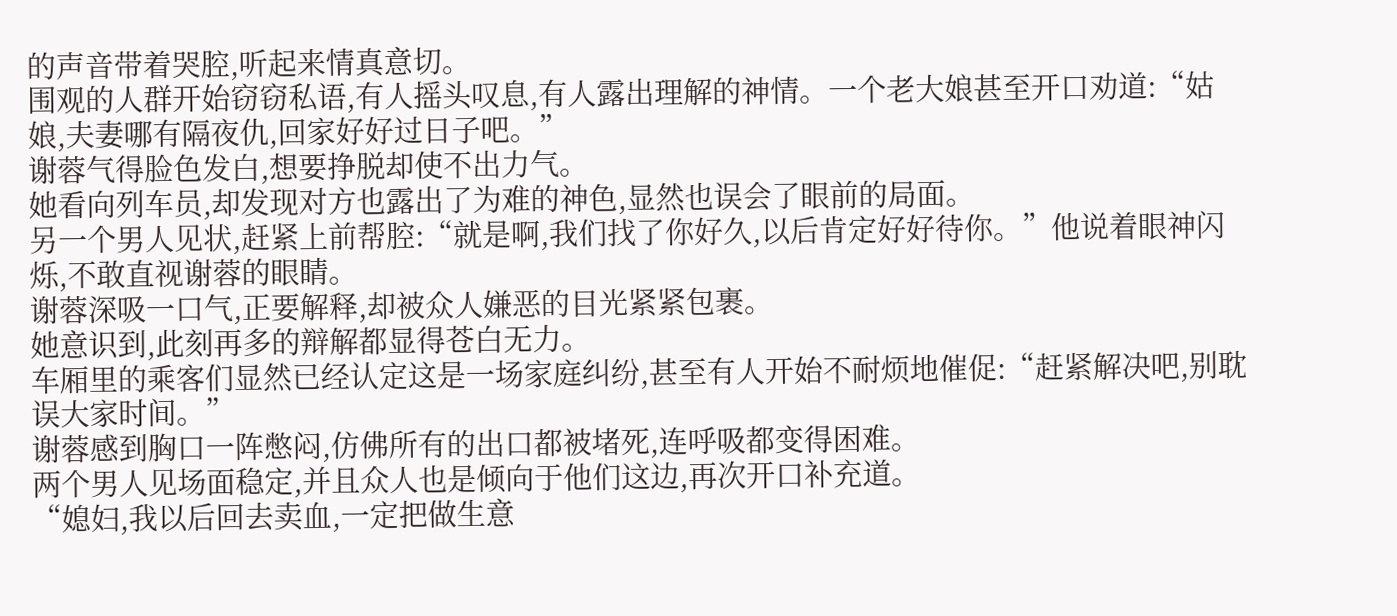的声音带着哭腔,听起来情真意切。
围观的人群开始窃窃私语,有人摇头叹息,有人露出理解的神情。一个老大娘甚至开口劝道:“姑娘,夫妻哪有隔夜仇,回家好好过日子吧。”
谢蓉气得脸色发白,想要挣脱却使不出力气。
她看向列车员,却发现对方也露出了为难的神色,显然也误会了眼前的局面。
另一个男人见状,赶紧上前帮腔:“就是啊,我们找了你好久,以后肯定好好待你。”他说着眼神闪烁,不敢直视谢蓉的眼睛。
谢蓉深吸一口气,正要解释,却被众人嫌恶的目光紧紧包裹。
她意识到,此刻再多的辩解都显得苍白无力。
车厢里的乘客们显然已经认定这是一场家庭纠纷,甚至有人开始不耐烦地催促:“赶紧解决吧,别耽误大家时间。”
谢蓉感到胸口一阵憋闷,仿佛所有的出口都被堵死,连呼吸都变得困难。
两个男人见场面稳定,并且众人也是倾向于他们这边,再次开口补充道。
“媳妇,我以后回去卖血,一定把做生意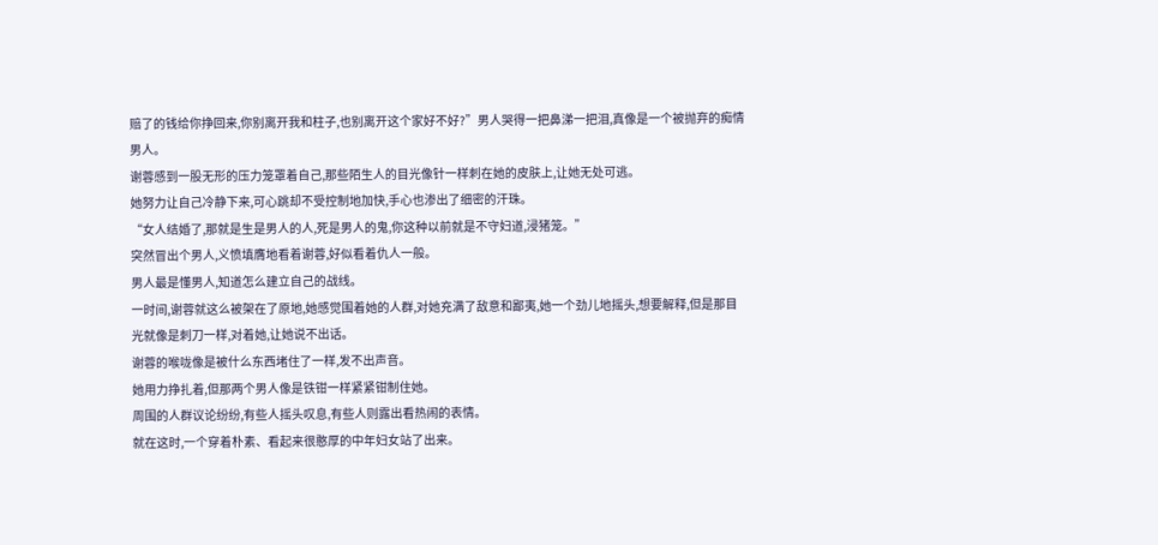赔了的钱给你挣回来,你别离开我和柱子,也别离开这个家好不好?”男人哭得一把鼻涕一把泪,真像是一个被抛弃的痴情男人。
谢蓉感到一股无形的压力笼罩着自己,那些陌生人的目光像针一样刺在她的皮肤上,让她无处可逃。
她努力让自己冷静下来,可心跳却不受控制地加快,手心也渗出了细密的汗珠。
“女人结婚了,那就是生是男人的人,死是男人的鬼,你这种以前就是不守妇道,浸猪笼。”
突然冒出个男人,义愤填膺地看着谢蓉,好似看着仇人一般。
男人最是懂男人,知道怎么建立自己的战线。
一时间,谢蓉就这么被架在了原地,她感觉围着她的人群,对她充满了敌意和鄙夷,她一个劲儿地摇头,想要解释,但是那目光就像是刺刀一样,对着她,让她说不出话。
谢蓉的喉咙像是被什么东西堵住了一样,发不出声音。
她用力挣扎着,但那两个男人像是铁钳一样紧紧钳制住她。
周围的人群议论纷纷,有些人摇头叹息,有些人则露出看热闹的表情。
就在这时,一个穿着朴素、看起来很憨厚的中年妇女站了出来。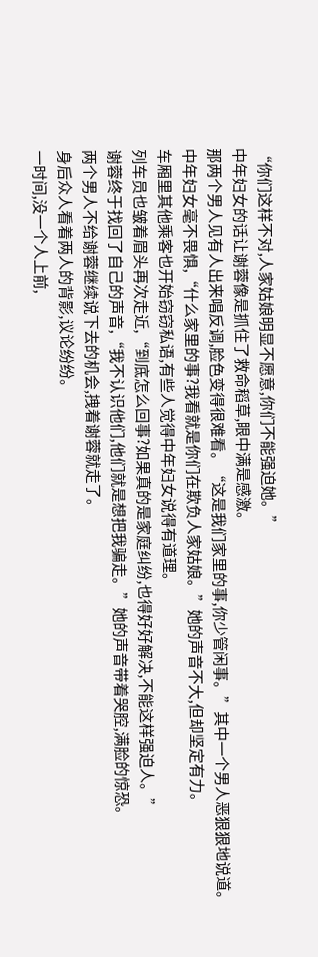“你们这样不对,人家姑娘明显不愿意,你们不能强迫她。”
中年妇女的话让谢蓉像是抓住了救命稻草,眼中满是感激。
那两个男人见有人出来唱反调,脸色变得很难看。“这是我们家里的事,你少管闲事。”其中一个男人恶狠狠地说道。
中年妇女毫不畏惧,“什么家里的事?我看就是你们在欺负人家姑娘。”她的声音不大,但却坚定有力。
车厢里其他乘客也开始窃窃私语,有些人觉得中年妇女说得有道理。
列车员也皱着眉头再次走近,“到底怎么回事?如果真的是家庭纠纷,也得好好解决,不能这样强迫人。”
谢蓉终于找回了自己的声音,“我不认识他们,他们就是想把我骗走。”她的声音带着哭腔,满脸的惊恐。
两个男人不给谢蓉继续说下去的机会,拽着谢蓉就走了。
身后众人看着两人的背影,议论纷纷。
一时间,没一个人上前,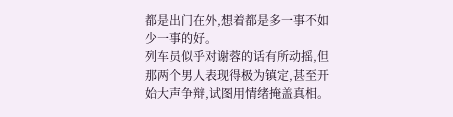都是出门在外,想着都是多一事不如少一事的好。
列车员似乎对谢蓉的话有所动摇,但那两个男人表现得极为镇定,甚至开始大声争辩,试图用情绪掩盖真相。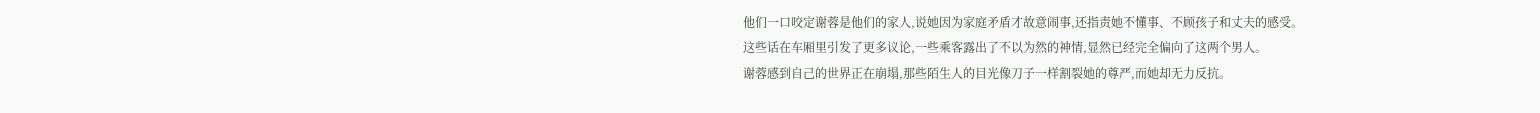他们一口咬定谢蓉是他们的家人,说她因为家庭矛盾才故意闹事,还指责她不懂事、不顾孩子和丈夫的感受。
这些话在车厢里引发了更多议论,一些乘客露出了不以为然的神情,显然已经完全偏向了这两个男人。
谢蓉感到自己的世界正在崩塌,那些陌生人的目光像刀子一样割裂她的尊严,而她却无力反抗。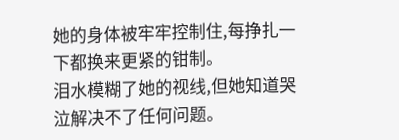她的身体被牢牢控制住,每挣扎一下都换来更紧的钳制。
泪水模糊了她的视线,但她知道哭泣解决不了任何问题。